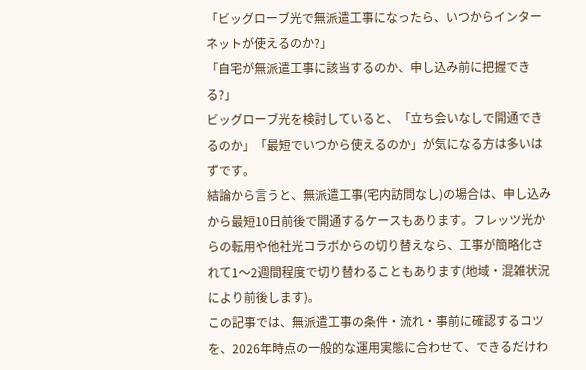「ビッグローブ光で無派遣工事になったら、いつからインターネットが使えるのか?」
「自宅が無派遣工事に該当するのか、申し込み前に把握できる?」
ビッグローブ光を検討していると、「立ち会いなしで開通できるのか」「最短でいつから使えるのか」が気になる方は多いはずです。
結論から言うと、無派遣工事(宅内訪問なし)の場合は、申し込みから最短10日前後で開通するケースもあります。フレッツ光からの転用や他社光コラボからの切り替えなら、工事が簡略化されて1〜2週間程度で切り替わることもあります(地域・混雑状況により前後します)。
この記事では、無派遣工事の条件・流れ・事前に確認するコツを、2026年時点の一般的な運用実態に合わせて、できるだけわ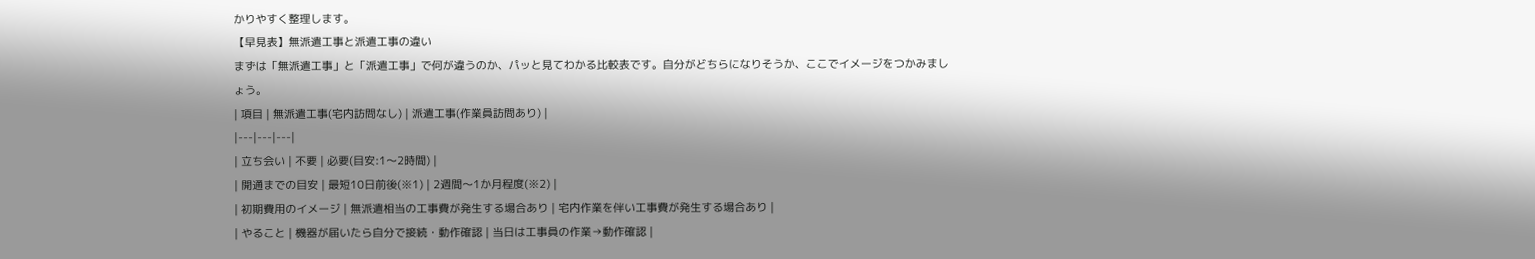かりやすく整理します。
【早見表】無派遣工事と派遣工事の違い
まずは「無派遣工事」と「派遣工事」で何が違うのか、パッと見てわかる比較表です。自分がどちらになりそうか、ここでイメージをつかみましょう。
| 項目 | 無派遣工事(宅内訪問なし) | 派遣工事(作業員訪問あり) |
|---|---|---|
| 立ち会い | 不要 | 必要(目安:1〜2時間) |
| 開通までの目安 | 最短10日前後(※1) | 2週間〜1か月程度(※2) |
| 初期費用のイメージ | 無派遣相当の工事費が発生する場合あり | 宅内作業を伴い工事費が発生する場合あり |
| やること | 機器が届いたら自分で接続・動作確認 | 当日は工事員の作業→動作確認 |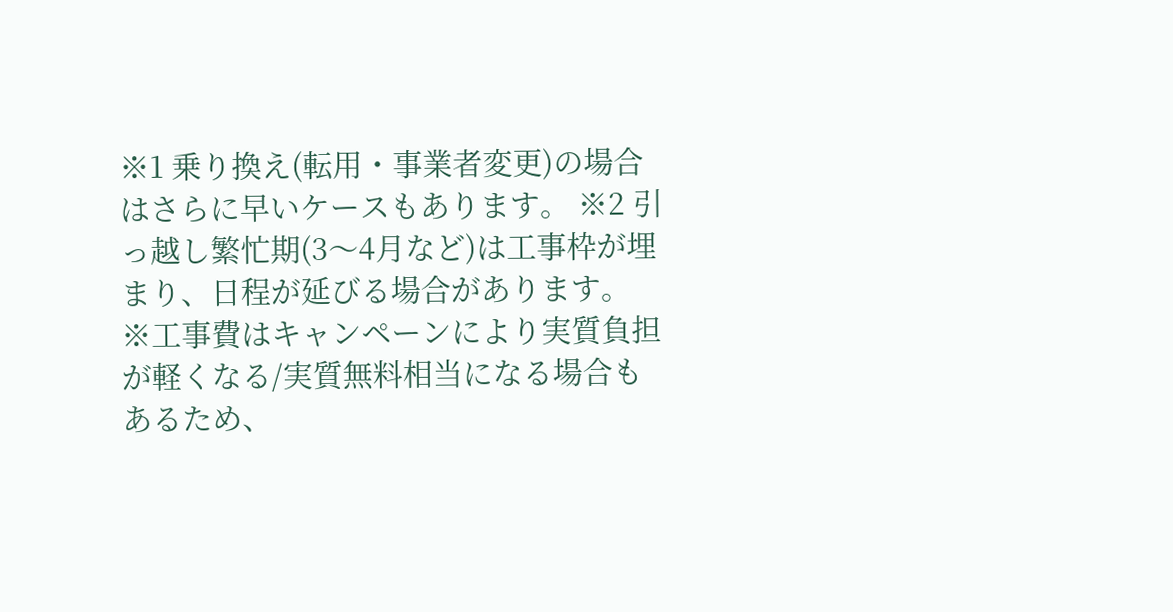※1 乗り換え(転用・事業者変更)の場合はさらに早いケースもあります。 ※2 引っ越し繁忙期(3〜4月など)は工事枠が埋まり、日程が延びる場合があります。
※工事費はキャンペーンにより実質負担が軽くなる/実質無料相当になる場合もあるため、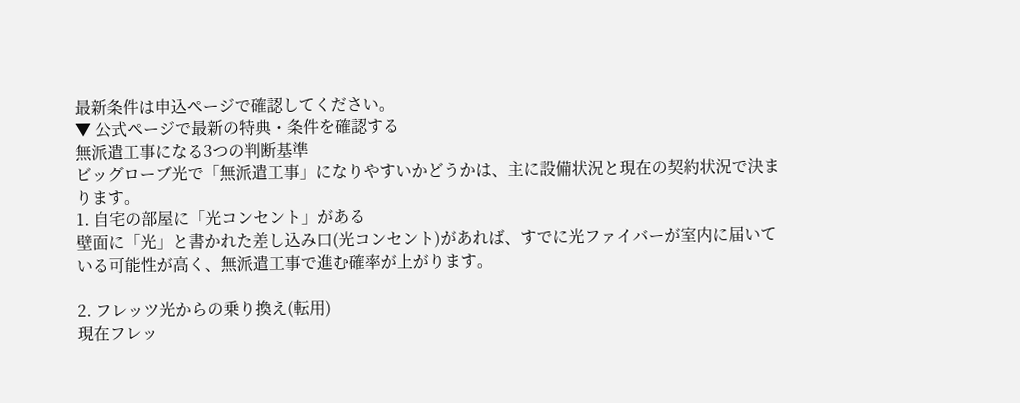最新条件は申込ページで確認してください。
▼ 公式ページで最新の特典・条件を確認する
無派遣工事になる3つの判断基準
ビッグローブ光で「無派遣工事」になりやすいかどうかは、主に設備状況と現在の契約状況で決まります。
1. 自宅の部屋に「光コンセント」がある
壁面に「光」と書かれた差し込み口(光コンセント)があれば、すでに光ファイバーが室内に届いている可能性が高く、無派遣工事で進む確率が上がります。

2. フレッツ光からの乗り換え(転用)
現在フレッ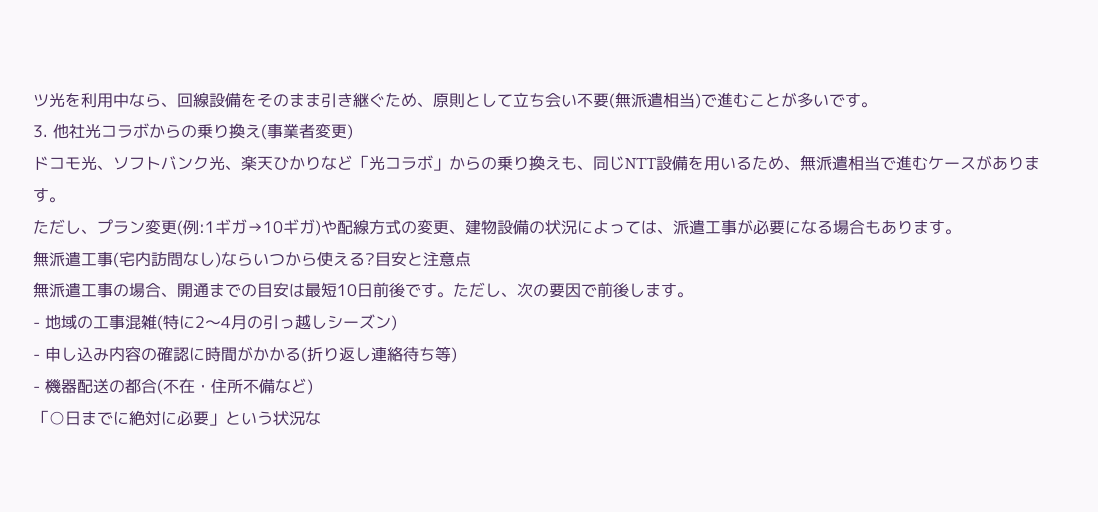ツ光を利用中なら、回線設備をそのまま引き継ぐため、原則として立ち会い不要(無派遣相当)で進むことが多いです。
3. 他社光コラボからの乗り換え(事業者変更)
ドコモ光、ソフトバンク光、楽天ひかりなど「光コラボ」からの乗り換えも、同じNTT設備を用いるため、無派遣相当で進むケースがあります。
ただし、プラン変更(例:1ギガ→10ギガ)や配線方式の変更、建物設備の状況によっては、派遣工事が必要になる場合もあります。
無派遣工事(宅内訪問なし)ならいつから使える?目安と注意点
無派遣工事の場合、開通までの目安は最短10日前後です。ただし、次の要因で前後します。
- 地域の工事混雑(特に2〜4月の引っ越しシーズン)
- 申し込み内容の確認に時間がかかる(折り返し連絡待ち等)
- 機器配送の都合(不在・住所不備など)
「○日までに絶対に必要」という状況な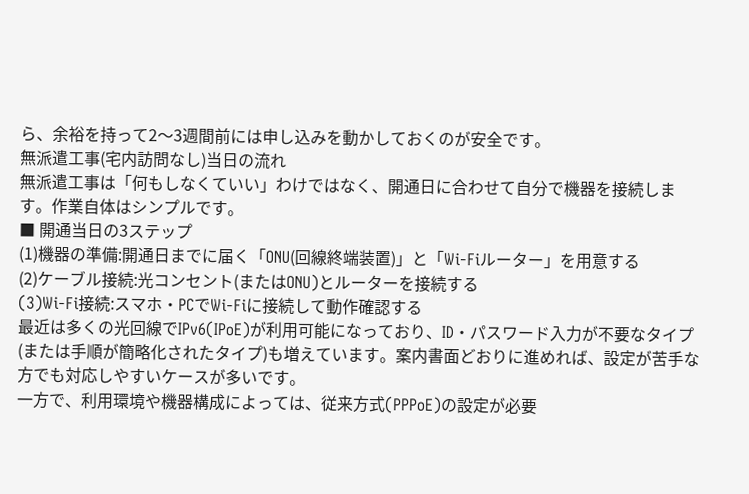ら、余裕を持って2〜3週間前には申し込みを動かしておくのが安全です。
無派遣工事(宅内訪問なし)当日の流れ
無派遣工事は「何もしなくていい」わけではなく、開通日に合わせて自分で機器を接続します。作業自体はシンプルです。
■ 開通当日の3ステップ
(1)機器の準備:開通日までに届く「ONU(回線終端装置)」と「Wi-Fiルーター」を用意する
(2)ケーブル接続:光コンセント(またはONU)とルーターを接続する
(3)Wi-Fi接続:スマホ・PCでWi-Fiに接続して動作確認する
最近は多くの光回線でIPv6(IPoE)が利用可能になっており、ID・パスワード入力が不要なタイプ(または手順が簡略化されたタイプ)も増えています。案内書面どおりに進めれば、設定が苦手な方でも対応しやすいケースが多いです。
一方で、利用環境や機器構成によっては、従来方式(PPPoE)の設定が必要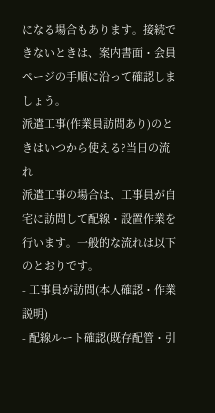になる場合もあります。接続できないときは、案内書面・会員ページの手順に沿って確認しましょう。
派遣工事(作業員訪問あり)のときはいつから使える?当日の流れ
派遣工事の場合は、工事員が自宅に訪問して配線・設置作業を行います。一般的な流れは以下のとおりです。
- 工事員が訪問(本人確認・作業説明)
- 配線ルート確認(既存配管・引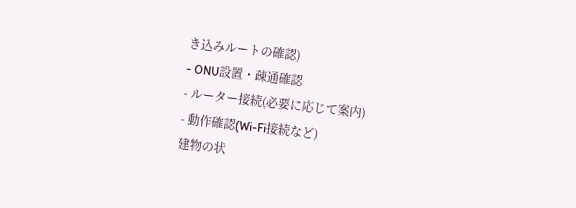き込みルートの確認)
- ONU設置・疎通確認
- ルーター接続(必要に応じて案内)
- 動作確認(Wi-Fi接続など)
建物の状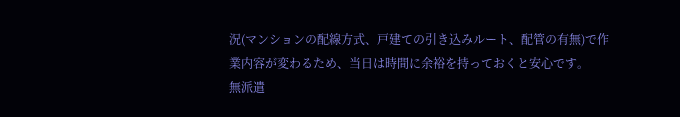況(マンションの配線方式、戸建ての引き込みルート、配管の有無)で作業内容が変わるため、当日は時間に余裕を持っておくと安心です。
無派遣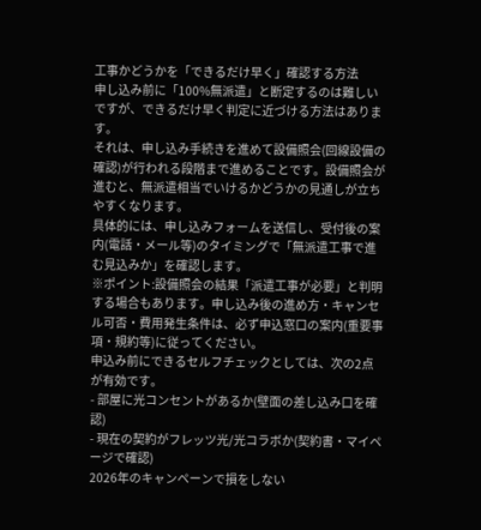工事かどうかを「できるだけ早く」確認する方法
申し込み前に「100%無派遣」と断定するのは難しいですが、できるだけ早く判定に近づける方法はあります。
それは、申し込み手続きを進めて設備照会(回線設備の確認)が行われる段階まで進めることです。設備照会が進むと、無派遣相当でいけるかどうかの見通しが立ちやすくなります。
具体的には、申し込みフォームを送信し、受付後の案内(電話・メール等)のタイミングで「無派遣工事で進む見込みか」を確認します。
※ポイント:設備照会の結果「派遣工事が必要」と判明する場合もあります。申し込み後の進め方・キャンセル可否・費用発生条件は、必ず申込窓口の案内(重要事項・規約等)に従ってください。
申込み前にできるセルフチェックとしては、次の2点が有効です。
- 部屋に光コンセントがあるか(壁面の差し込み口を確認)
- 現在の契約がフレッツ光/光コラボか(契約書・マイページで確認)
2026年のキャンペーンで損をしない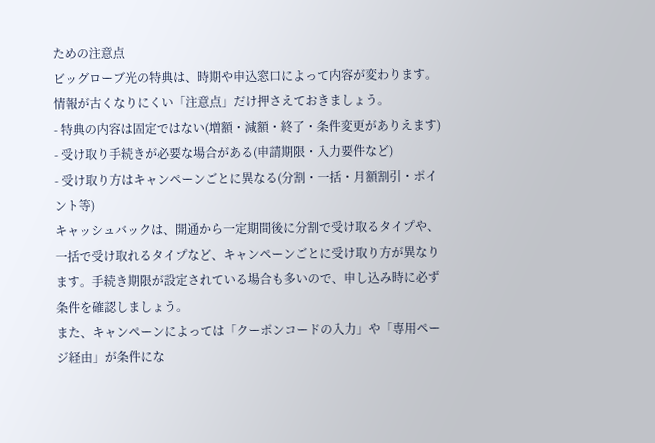ための注意点
ビッグローブ光の特典は、時期や申込窓口によって内容が変わります。情報が古くなりにくい「注意点」だけ押さえておきましょう。
- 特典の内容は固定ではない(増額・減額・終了・条件変更がありえます)
- 受け取り手続きが必要な場合がある(申請期限・入力要件など)
- 受け取り方はキャンペーンごとに異なる(分割・一括・月額割引・ポイント等)
キャッシュバックは、開通から一定期間後に分割で受け取るタイプや、一括で受け取れるタイプなど、キャンペーンごとに受け取り方が異なります。手続き期限が設定されている場合も多いので、申し込み時に必ず条件を確認しましょう。
また、キャンペーンによっては「クーポンコードの入力」や「専用ページ経由」が条件にな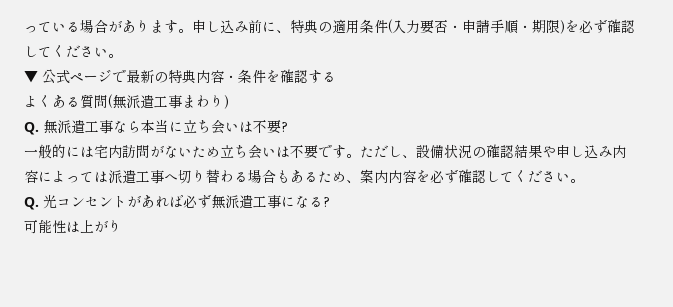っている場合があります。申し込み前に、特典の適用条件(入力要否・申請手順・期限)を必ず確認してください。
▼ 公式ページで最新の特典内容・条件を確認する
よくある質問(無派遣工事まわり)
Q. 無派遣工事なら本当に立ち会いは不要?
一般的には宅内訪問がないため立ち会いは不要です。ただし、設備状況の確認結果や申し込み内容によっては派遣工事へ切り替わる場合もあるため、案内内容を必ず確認してください。
Q. 光コンセントがあれば必ず無派遣工事になる?
可能性は上がり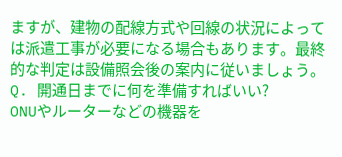ますが、建物の配線方式や回線の状況によっては派遣工事が必要になる場合もあります。最終的な判定は設備照会後の案内に従いましょう。
Q. 開通日までに何を準備すればいい?
ONUやルーターなどの機器を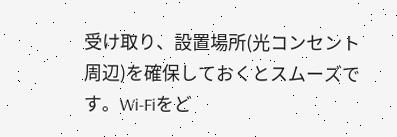受け取り、設置場所(光コンセント周辺)を確保しておくとスムーズです。Wi-Fiをど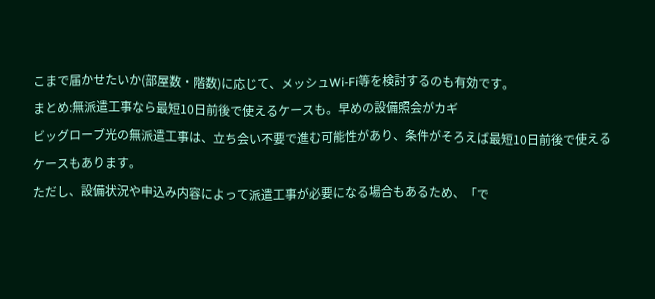こまで届かせたいか(部屋数・階数)に応じて、メッシュWi-Fi等を検討するのも有効です。
まとめ:無派遣工事なら最短10日前後で使えるケースも。早めの設備照会がカギ
ビッグローブ光の無派遣工事は、立ち会い不要で進む可能性があり、条件がそろえば最短10日前後で使えるケースもあります。
ただし、設備状況や申込み内容によって派遣工事が必要になる場合もあるため、「で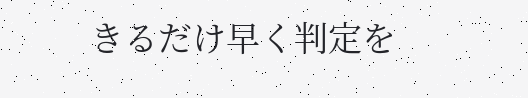きるだけ早く判定を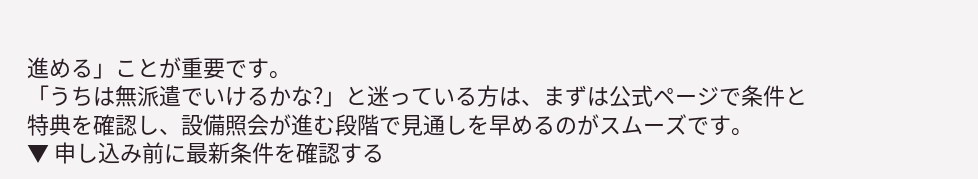進める」ことが重要です。
「うちは無派遣でいけるかな?」と迷っている方は、まずは公式ページで条件と特典を確認し、設備照会が進む段階で見通しを早めるのがスムーズです。
▼ 申し込み前に最新条件を確認する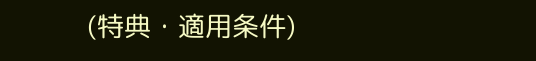(特典・適用条件)